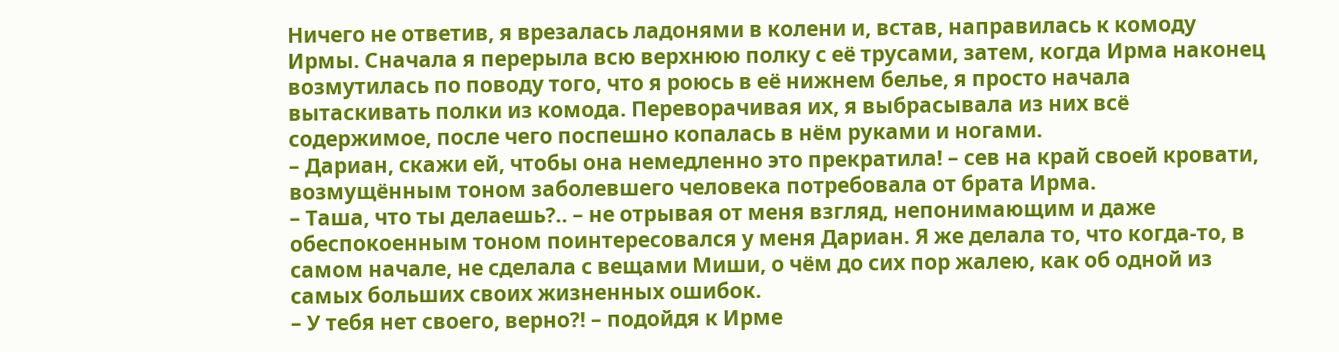Ничего не ответив, я врезалась ладонями в колени и, встав, направилась к комоду Ирмы. Сначала я перерыла всю верхнюю полку с её трусами, затем, когда Ирма наконец возмутилась по поводу того, что я роюсь в её нижнем белье, я просто начала вытаскивать полки из комода. Переворачивая их, я выбрасывала из них всё содержимое, после чего поспешно копалась в нём руками и ногами.
– Дариан, скажи ей, чтобы она немедленно это прекратила! – сев на край своей кровати, возмущённым тоном заболевшего человека потребовала от брата Ирма.
– Таша, что ты делаешь?.. – не отрывая от меня взгляд, непонимающим и даже обеспокоенным тоном поинтересовался у меня Дариан. Я же делала то, что когда-то, в самом начале, не сделала с вещами Миши, о чём до сих пор жалею, как об одной из самых больших своих жизненных ошибок.
– У тебя нет своего, верно?! – подойдя к Ирме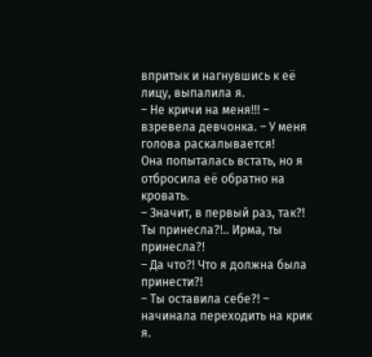впритык и нагнувшись к её лицу, выпалила я.
– Не кричи на меня!!! – взревела девчонка. – У меня голова раскалывается!
Она попыталась встать, но я отбросила её обратно на кровать.
– Значит, в первый раз, так?! Ты принесла?!.. Ирма, ты принесла?!
– Да что?! Что я должна была принести?!
– Ты оставила себе?! – начинала переходить на крик я.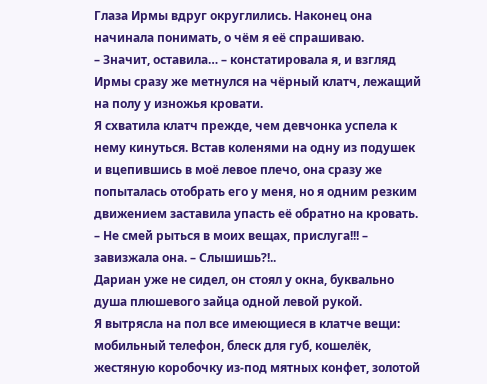Глаза Ирмы вдруг округлились. Наконец она начинала понимать, о чём я её спрашиваю.
– Значит, оставила… – констатировала я, и взгляд Ирмы сразу же метнулся на чёрный клатч, лежащий на полу у изножья кровати.
Я схватила клатч прежде, чем девчонка успела к нему кинуться. Встав коленями на одну из подушек и вцепившись в моё левое плечо, она сразу же попыталась отобрать его у меня, но я одним резким движением заставила упасть её обратно на кровать.
– Не смей рыться в моих вещах, прислуга!!! – завизжала она. – Слышишь?!..
Дариан уже не сидел, он стоял у окна, буквально душа плюшевого зайца одной левой рукой.
Я вытрясла на пол все имеющиеся в клатче вещи: мобильный телефон, блеск для губ, кошелёк, жестяную коробочку из-под мятных конфет, золотой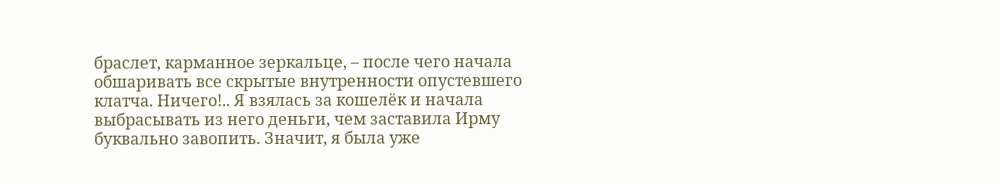браслет, карманное зеркальце, – после чего начала обшаривать все скрытые внутренности опустевшего клатча. Ничего!.. Я взялась за кошелёк и начала выбрасывать из него деньги, чем заставила Ирму буквально завопить. Значит, я была уже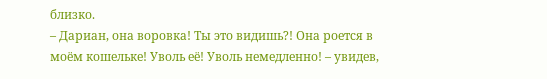близко.
– Дариан, она воровка! Ты это видишь?! Она роется в моём кошельке! Уволь её! Уволь немедленно! – увидев,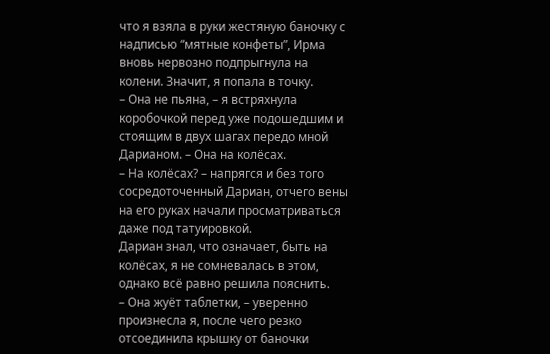что я взяла в руки жестяную баночку с надписью “мятные конфеты”, Ирма вновь нервозно подпрыгнула на колени. Значит, я попала в точку.
– Она не пьяна, – я встряхнула коробочкой перед уже подошедшим и стоящим в двух шагах передо мной Дарианом. – Она на колёсах.
– На колёсах? – напрягся и без того сосредоточенный Дариан, отчего вены на его руках начали просматриваться даже под татуировкой.
Дариан знал, что означает, быть на колёсах, я не сомневалась в этом, однако всё равно решила пояснить.
– Она жуёт таблетки, – уверенно произнесла я, после чего резко отсоединила крышку от баночки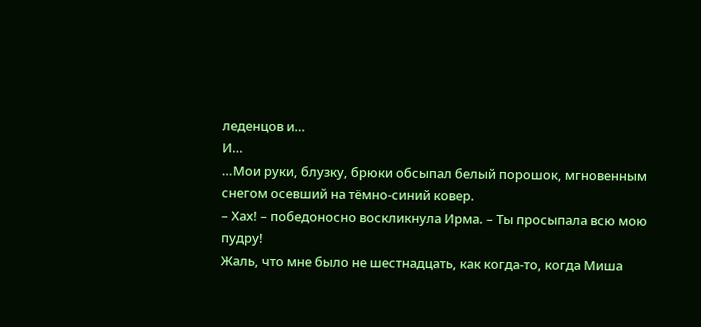леденцов и…
И…
…Мои руки, блузку, брюки обсыпал белый порошок, мгновенным снегом осевший на тёмно-синий ковер.
– Хах! – победоносно воскликнула Ирма. – Ты просыпала всю мою пудру!
Жаль, что мне было не шестнадцать, как когда-то, когда Миша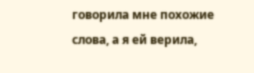говорила мне похожие слова, а я ей верила,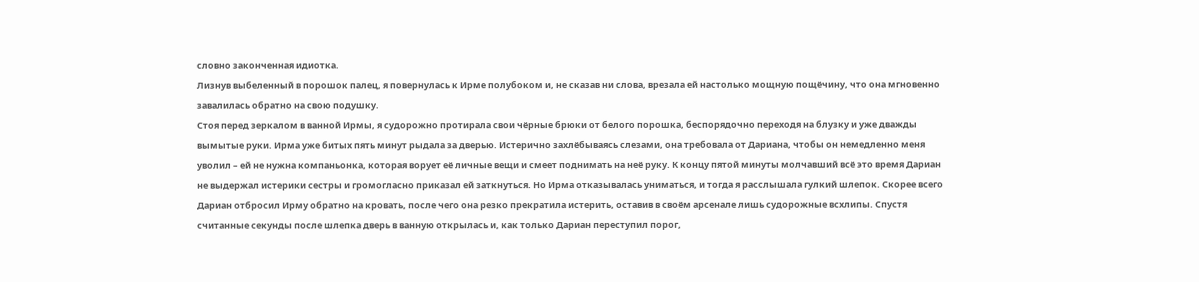словно законченная идиотка.
Лизнув выбеленный в порошок палец, я повернулась к Ирме полубоком и, не сказав ни слова, врезала ей настолько мощную пощёчину, что она мгновенно завалилась обратно на свою подушку.
Стоя перед зеркалом в ванной Ирмы, я судорожно протирала свои чёрные брюки от белого порошка, беспорядочно переходя на блузку и уже дважды вымытые руки. Ирма уже битых пять минут рыдала за дверью. Истерично захлёбываясь слезами, она требовала от Дариана, чтобы он немедленно меня уволил – ей не нужна компаньонка, которая ворует её личные вещи и смеет поднимать на неё руку. К концу пятой минуты молчавший всё это время Дариан не выдержал истерики сестры и громогласно приказал ей заткнуться. Но Ирма отказывалась униматься, и тогда я расслышала гулкий шлепок. Скорее всего Дариан отбросил Ирму обратно на кровать, после чего она резко прекратила истерить, оставив в своём арсенале лишь судорожные всхлипы. Спустя считанные секунды после шлепка дверь в ванную открылась и, как только Дариан переступил порог,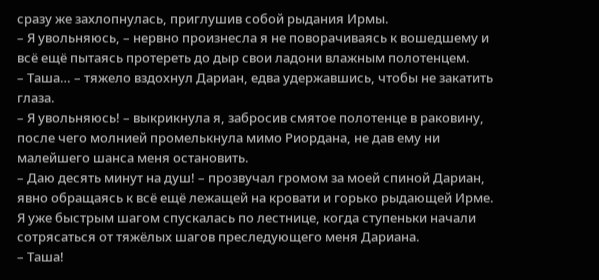сразу же захлопнулась, приглушив собой рыдания Ирмы.
– Я увольняюсь, – нервно произнесла я не поворачиваясь к вошедшему и всё ещё пытаясь протереть до дыр свои ладони влажным полотенцем.
– Таша… – тяжело вздохнул Дариан, едва удержавшись, чтобы не закатить глаза.
– Я увольняюсь! – выкрикнула я, забросив смятое полотенце в раковину, после чего молнией промелькнула мимо Риордана, не дав ему ни малейшего шанса меня остановить.
– Даю десять минут на душ! – прозвучал громом за моей спиной Дариан, явно обращаясь к всё ещё лежащей на кровати и горько рыдающей Ирме.
Я уже быстрым шагом спускалась по лестнице, когда ступеньки начали сотрясаться от тяжёлых шагов преследующего меня Дариана.
– Таша!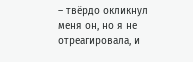– твёрдо окликнул меня он, но я не отреагировала, и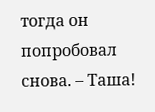тогда он попробовал снова. – Таша!